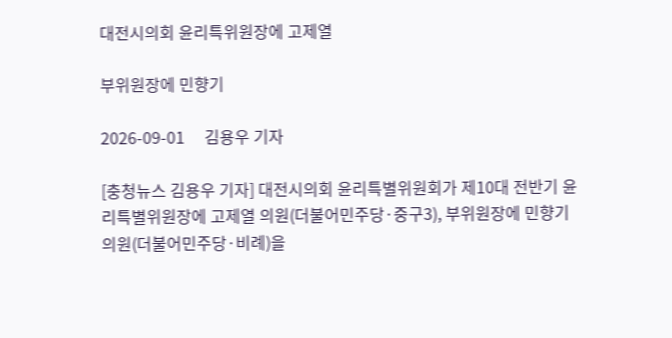대전시의회 윤리특위원장에 고제열

부위원장에 민향기

2026-09-01     김용우 기자

[충청뉴스 김용우 기자] 대전시의회 윤리특별위원회가 제10대 전반기 윤리특별위원장에 고제열 의원(더불어민주당·중구3), 부위원장에 민향기 의원(더불어민주당·비례)을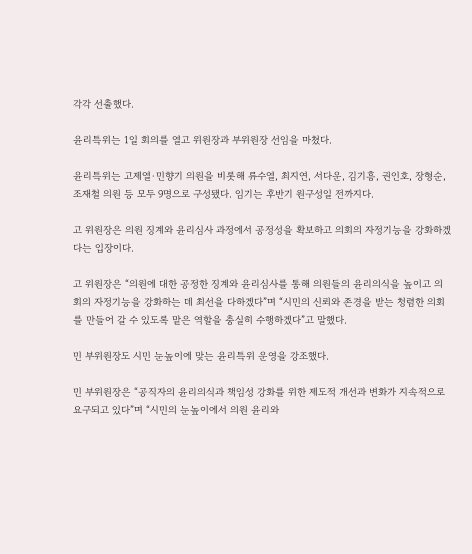각각 선출했다.

윤리특위는 1일 회의를 열고 위원장과 부위원장 선임을 마쳤다.

윤리특위는 고제열·민향기 의원을 비롯해 류수열, 최지연, 서다운, 김기흥, 권인호, 장형순, 조재철 의원 등 모두 9명으로 구성됐다. 임기는 후반기 원구성일 전까지다.

고 위원장은 의원 징계와 윤리심사 과정에서 공정성을 확보하고 의회의 자정기능을 강화하겠다는 입장이다.

고 위원장은 “의원에 대한 공정한 징계와 윤리심사를 통해 의원들의 윤리의식을 높이고 의회의 자정기능을 강화하는 데 최선을 다하겠다”며 “시민의 신뢰와 존경을 받는 청렴한 의회를 만들어 갈 수 있도록 맡은 역할을 충실히 수행하겠다”고 말했다.

민 부위원장도 시민 눈높이에 맞는 윤리특위 운영을 강조했다.

민 부위원장은 “공직자의 윤리의식과 책임성 강화를 위한 제도적 개선과 변화가 지속적으로 요구되고 있다”며 “시민의 눈높이에서 의원 윤리와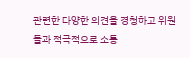관련한 다양한 의견을 경청하고 위원들과 적극적으로 소통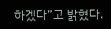하겠다”고 밝혔다.